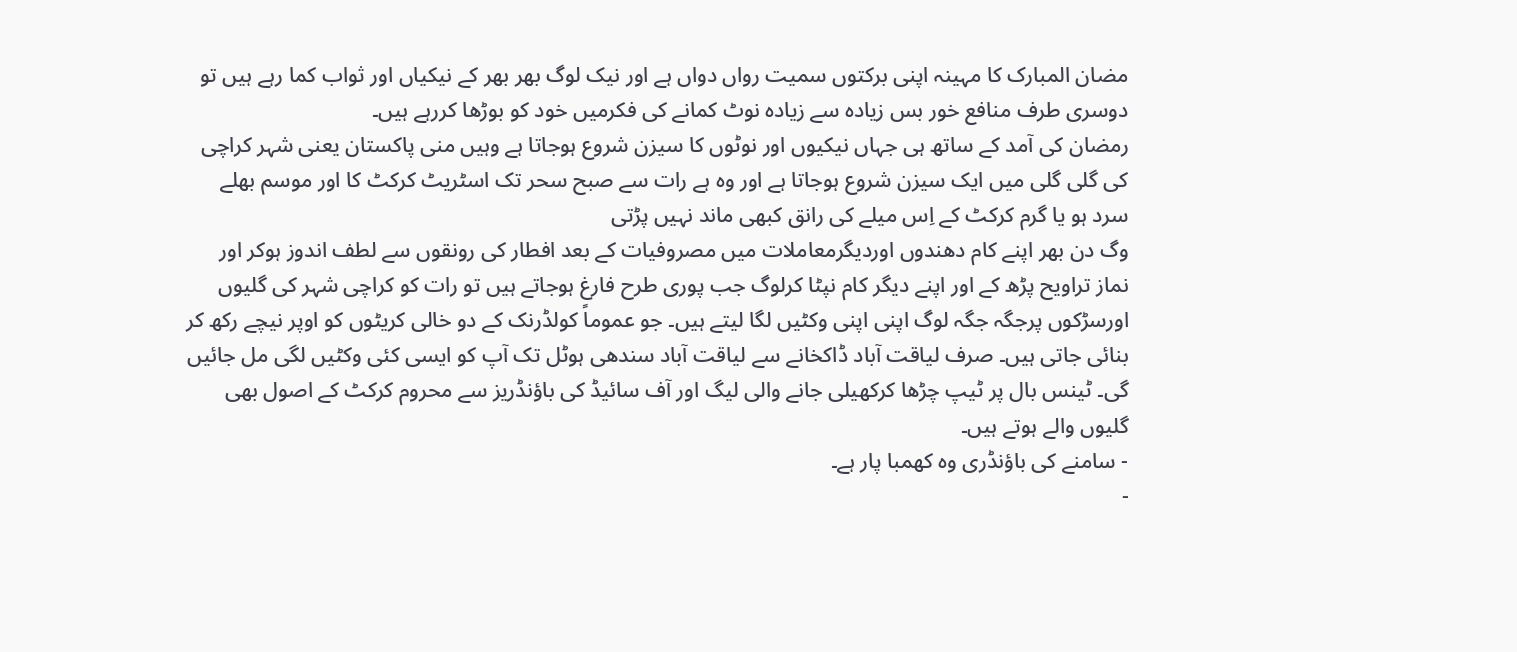مضان المبارک کا مہینہ اپنی برکتوں سمیت رواں دواں ہے اور نیک لوگ بھر بھر کے نیکیاں اور ثواب کما رہے ہیں تو دوسری طرف منافع خور بس زیادہ سے زیادہ نوٹ کمانے کی فکرمیں خود کو بوڑھا کررہے ہیں۔
رمضان کی آمد کے ساتھ ہی جہاں نیکیوں اور نوٹوں کا سیزن شروع ہوجاتا ہے وہیں منی پاکستان یعنی شہر کراچی کی گلی گلی میں ایک سیزن شروع ہوجاتا ہے اور وہ ہے رات سے صبح سحر تک اسٹریٹ کرکٹ کا اور موسم بھلے سرد ہو یا گرم کرکٹ کے اِس میلے کی رانق کبھی ماند نہیں پڑتی
وگ دن بھر اپنے کام دھندوں اوردیگرمعاملات میں مصروفیات کے بعد افطار کی رونقوں سے لطف اندوز ہوکر اور نماز تراویح پڑھ کے اور اپنے دیگر کام نپٹا کرلوگ جب پوری طرح فارغ ہوجاتے ہیں تو رات کو کراچی شہر کی گلیوں اورسڑکوں پرجگہ جگہ لوگ اپنی اپنی وکٹیں لگا لیتے ہیں۔ جو عموماً کولڈرنک کے دو خالی کریٹوں کو اوپر نیچے رکھ کر بنائی جاتی ہیں۔ صرف لیاقت آباد ڈاکخانے سے لیاقت آباد سندھی ہوٹل تک آپ کو ایسی کئی وکٹیں لگی مل جائیں گی۔ ٹینس بال پر ٹیپ چڑھا کرکھیلی جانے والی لیگ اور آف سائیڈ کی باؤنڈریز سے محروم کرکٹ کے اصول بھی گلیوں والے ہوتے ہیں۔
- سامنے کی باؤنڈری وہ کھمبا پار ہے۔
-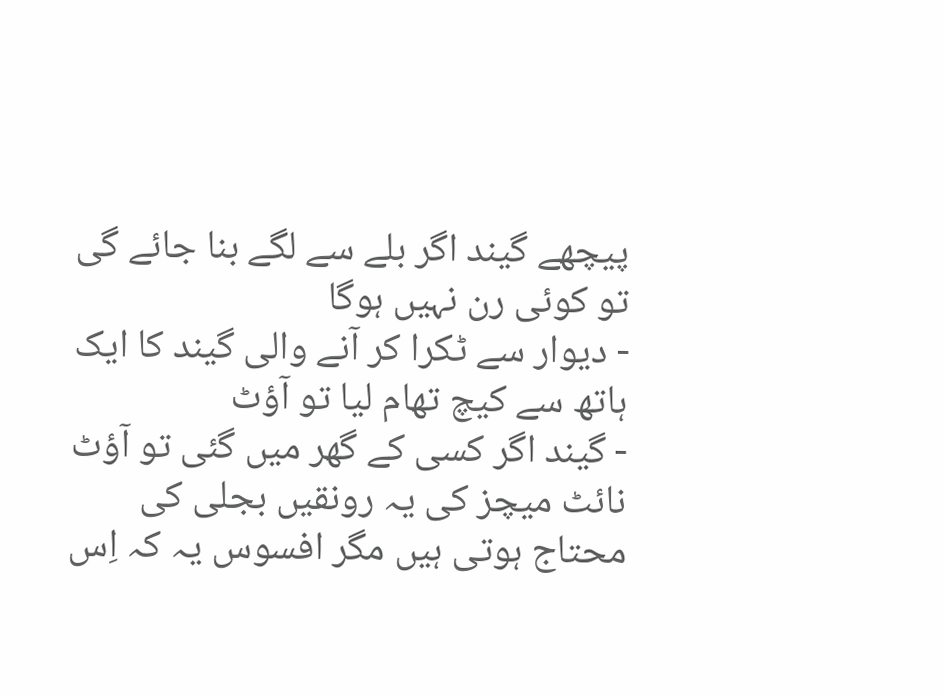پیچھے گیند اگر بلے سے لگے بنا جائے گی تو کوئی رن نہیں ہوگا
- دیوار سے ٹکرا کر آنے والی گیند کا ایک ہاتھ سے کیچ تھام لیا تو آؤٹ
- گیند اگر کسی کے گھر میں گئی تو آؤٹ
نائٹ میچز کی یہ رونقیں بجلی کی محتاج ہوتی ہیں مگر افسوس یہ کہ اِس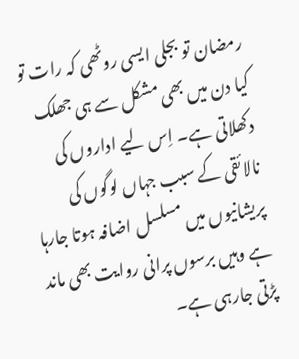رمضان تو بجلی ایسی روٹھی کہ رات تو کیا دن میں بھی مشکل سے ہی جھلک دکھلاتی ہے۔ اِس لیے اداروں کی نالائقی کے سبب جہاں لوگوں کی پریشانیوں میں مسلسل اضافہ ہوتا جارہا ہے وہیں برسوں پرانی روایت بھی ماند پڑتی جارہی ہے۔